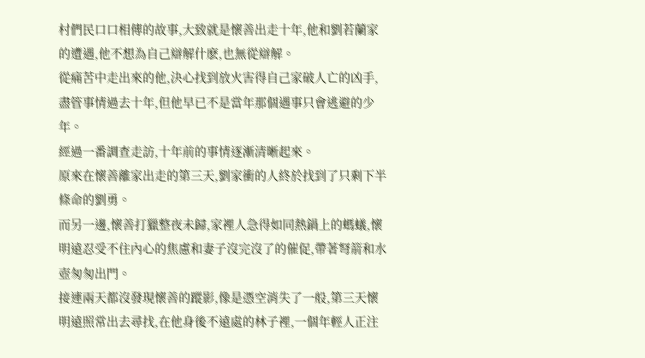村們民口口相傳的故事,大致就是懷善出走十年,他和劉若蘭家的遭遇,他不想為自己辯解什麽,也無從辯解。
從痛苦中走出來的他,決心找到放火害得自己家破人亡的凶手,盡管事情過去十年,但他早已不是當年那個遇事只會逃避的少年。
經過一番調查走訪,十年前的事情逐漸清晰起來。
原來在懷善離家出走的第三天,劉家衝的人終於找到了只剩下半條命的劉勇。
而另一邊,懷善打獵整夜未歸,家裡人急得如同熱鍋上的螞蟻,懷明遠忍受不住內心的焦慮和妻子沒完沒了的催促,帶著弩箭和水壺匆匆出門。
接連兩天都沒發現懷善的蹤影,像是憑空消失了一般,第三天懷明遠照常出去尋找,在他身後不遠處的林子裡,一個年輕人正注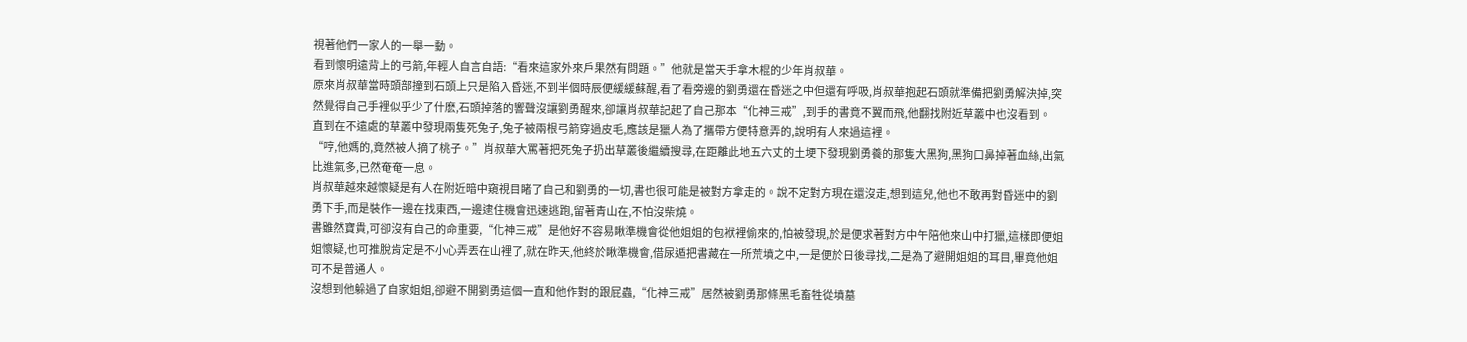視著他們一家人的一舉一動。
看到懷明遠背上的弓箭,年輕人自言自語:“看來這家外來戶果然有問題。”他就是當天手拿木棍的少年肖叔華。
原來肖叔華當時頭部撞到石頭上只是陷入昏迷,不到半個時辰便緩緩蘇醒,看了看旁邊的劉勇還在昏迷之中但還有呼吸,肖叔華抱起石頭就準備把劉勇解決掉,突然覺得自己手裡似乎少了什麽,石頭掉落的響聲沒讓劉勇醒來,卻讓肖叔華記起了自己那本“化神三戒”,到手的書竟不翼而飛,他翻找附近草叢中也沒看到。
直到在不遠處的草叢中發現兩隻死兔子,兔子被兩根弓箭穿過皮毛,應該是獵人為了攜帶方便特意弄的,說明有人來過這裡。
“哼,他媽的,竟然被人摘了桃子。”肖叔華大罵著把死兔子扔出草叢後繼續搜尋,在距離此地五六丈的土埂下發現劉勇養的那隻大黑狗,黑狗口鼻掉著血絲,出氣比進氣多,已然奄奄一息。
肖叔華越來越懷疑是有人在附近暗中窺視目睹了自己和劉勇的一切,書也很可能是被對方拿走的。說不定對方現在還沒走,想到這兒,他也不敢再對昏迷中的劉勇下手,而是裝作一邊在找東西,一邊逮住機會迅速逃跑,留著青山在,不怕沒柴燒。
書雖然寶貴,可卻沒有自己的命重要,“化神三戒”是他好不容易瞅準機會從他姐姐的包袱裡偷來的,怕被發現,於是便求著對方中午陪他來山中打獵,這樣即便姐姐懷疑,也可推脫肯定是不小心弄丟在山裡了,就在昨天,他終於瞅準機會,借尿遁把書藏在一所荒墳之中,一是便於日後尋找,二是為了避開姐姐的耳目,畢竟他姐可不是普通人。
沒想到他躲過了自家姐姐,卻避不開劉勇這個一直和他作對的跟屁蟲,“化神三戒”居然被劉勇那條黑毛畜牲從墳墓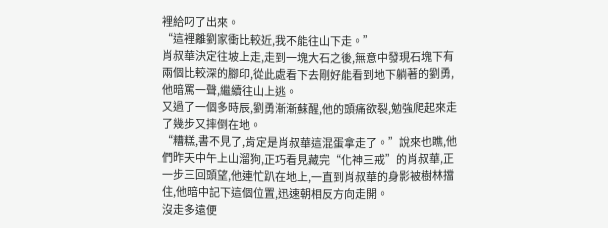裡給叼了出來。
“這裡離劉家衝比較近,我不能往山下走。”
肖叔華決定往坡上走,走到一塊大石之後,無意中發現石塊下有兩個比較深的腳印,從此處看下去剛好能看到地下躺著的劉勇,他暗罵一聲,繼續往山上逃。
又過了一個多時辰,劉勇漸漸蘇醒,他的頭痛欲裂,勉強爬起來走了幾步又摔倒在地。
“糟糕,書不見了,肯定是肖叔華這混蛋拿走了。”說來也瞧,他們昨天中午上山溜狗,正巧看見藏完“化神三戒”的肖叔華,正一步三回頭望,他連忙趴在地上,一直到肖叔華的身影被樹林擋住,他暗中記下這個位置,迅速朝相反方向走開。
沒走多遠便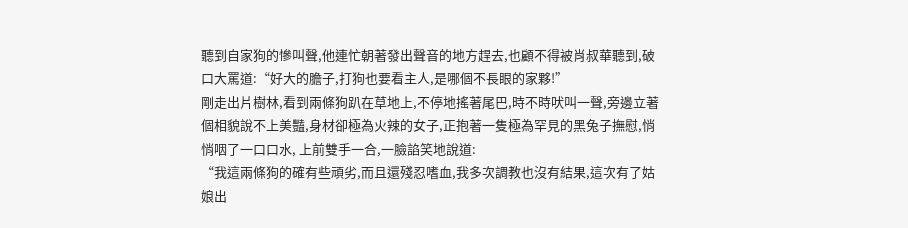聽到自家狗的慘叫聲,他連忙朝著發出聲音的地方趕去,也顧不得被肖叔華聽到,破口大罵道:“好大的膽子,打狗也要看主人,是哪個不長眼的家夥!”
剛走出片樹林,看到兩條狗趴在草地上,不停地搖著尾巴,時不時吠叫一聲,旁邊立著個相貌說不上美豔,身材卻極為火辣的女子,正抱著一隻極為罕見的黑兔子撫慰,悄悄咽了一口口水, 上前雙手一合,一臉諂笑地說道:
“我這兩條狗的確有些頑劣,而且還殘忍嗜血,我多次調教也沒有結果,這次有了姑娘出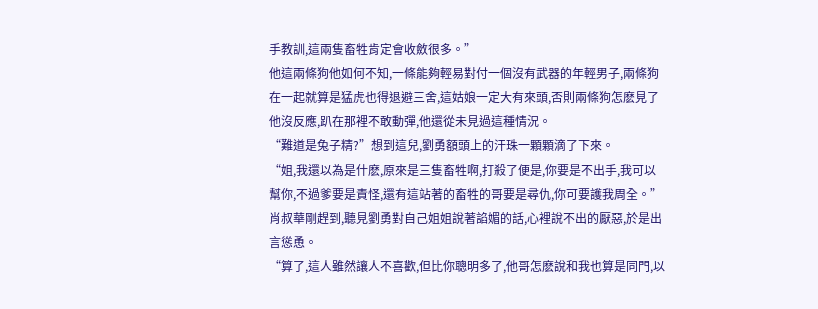手教訓,這兩隻畜牲肯定會收斂很多。”
他這兩條狗他如何不知,一條能夠輕易對付一個沒有武器的年輕男子,兩條狗在一起就算是猛虎也得退避三舍,這姑娘一定大有來頭,否則兩條狗怎麽見了他沒反應,趴在那裡不敢動彈,他還從未見過這種情況。
“難道是兔子精?”想到這兒,劉勇額頭上的汗珠一顆顆滴了下來。
“姐,我還以為是什麽,原來是三隻畜牲啊,打殺了便是,你要是不出手,我可以幫你,不過爹要是責怪,還有這站著的畜牲的哥要是尋仇,你可要護我周全。”
肖叔華剛趕到,聽見劉勇對自己姐姐說著諂媚的話,心裡說不出的厭惡,於是出言慫恿。
“算了,這人雖然讓人不喜歡,但比你聰明多了,他哥怎麽說和我也算是同門,以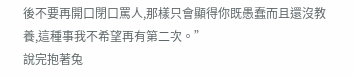後不要再開口閉口罵人,那樣只會顯得你既愚蠢而且還沒教養,這種事我不希望再有第二次。”
說完抱著兔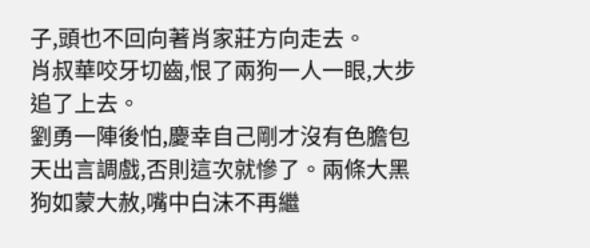子,頭也不回向著肖家莊方向走去。
肖叔華咬牙切齒,恨了兩狗一人一眼,大步追了上去。
劉勇一陣後怕,慶幸自己剛才沒有色膽包天出言調戲,否則這次就慘了。兩條大黑狗如蒙大赦,嘴中白沫不再繼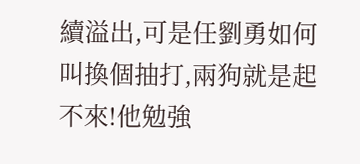續溢出,可是任劉勇如何叫換個抽打,兩狗就是起不來!他勉強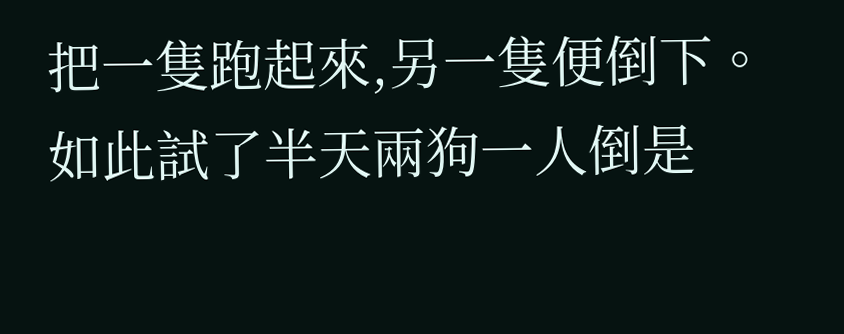把一隻跑起來,另一隻便倒下。如此試了半天兩狗一人倒是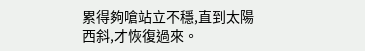累得夠嗆站立不穩,直到太陽西斜,才恢復過來。